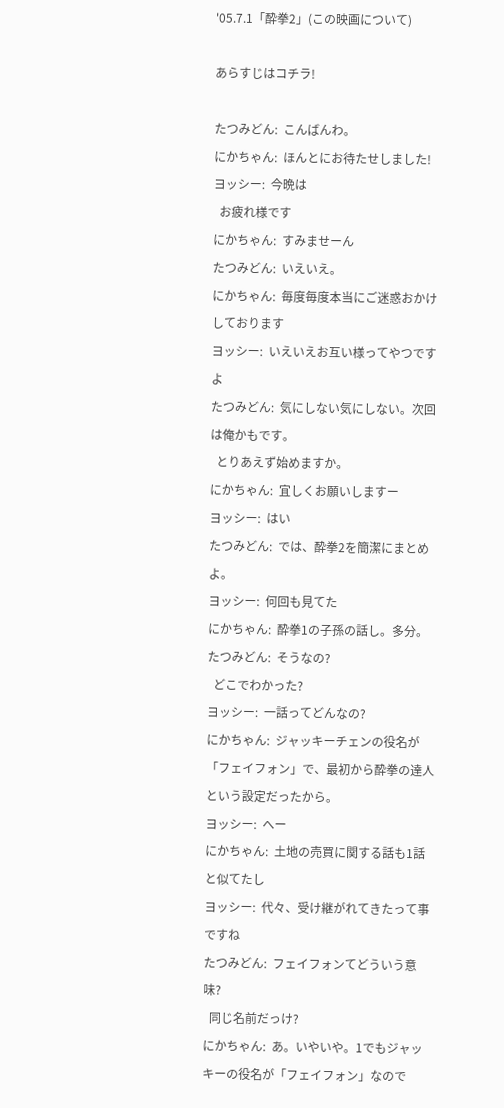'05.7.1「酔拳2」(この映画について)

あらすじはコチラ!

たつみどん:  こんばんわ。
にかちゃん:  ほんとにお待たせしました!
ヨッシー:  今晩は
  お疲れ様です
にかちゃん:  すみませーん
たつみどん:  いえいえ。
にかちゃん:  毎度毎度本当にご迷惑おかけしております
ヨッシー:  いえいえお互い様ってやつですよ
たつみどん:  気にしない気にしない。次回は俺かもです。
  とりあえず始めますか。
にかちゃん:  宜しくお願いしますー
ヨッシー:  はい
たつみどん:  では、酔拳2を簡潔にまとめよ。
ヨッシー:  何回も見てた
にかちゃん:  酔拳1の子孫の話し。多分。
たつみどん:  そうなの?
  どこでわかった?
ヨッシー:  一話ってどんなの?
にかちゃん:  ジャッキーチェンの役名が「フェイフォン」で、最初から酔拳の達人という設定だったから。
ヨッシー:  へー
にかちゃん:  土地の売買に関する話も1話と似てたし
ヨッシー:  代々、受け継がれてきたって事ですね
たつみどん:  フェイフォンてどういう意味?
  同じ名前だっけ?
にかちゃん:  あ。いやいや。1でもジャッキーの役名が「フェイフォン」なので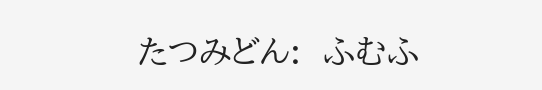たつみどん:  ふむふ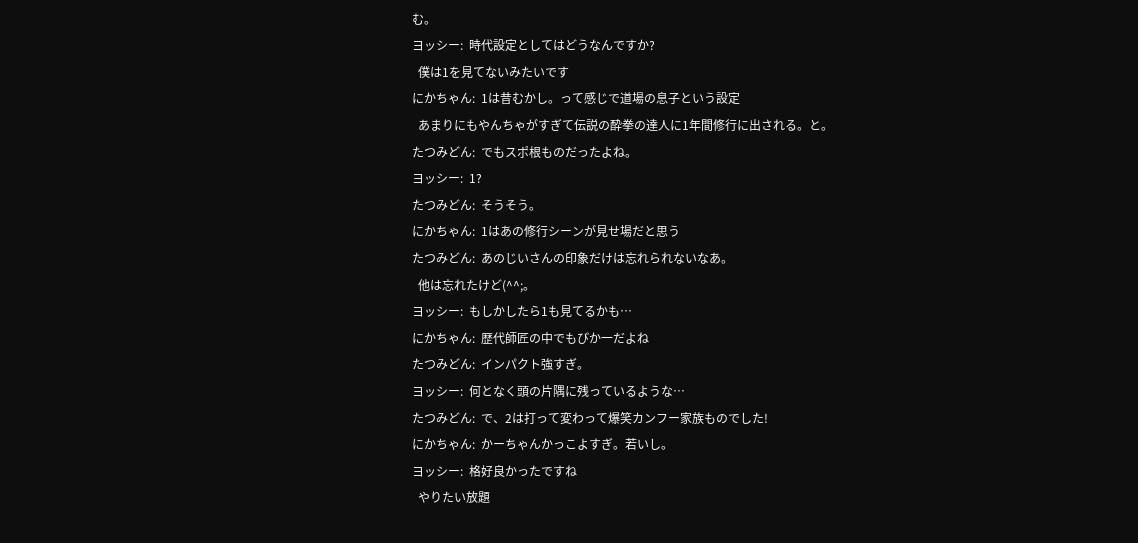む。
ヨッシー:  時代設定としてはどうなんですか?
  僕は1を見てないみたいです
にかちゃん:  1は昔むかし。って感じで道場の息子という設定
  あまりにもやんちゃがすぎて伝説の酔拳の達人に1年間修行に出される。と。
たつみどん:  でもスポ根ものだったよね。
ヨッシー:  1?
たつみどん:  そうそう。
にかちゃん:  1はあの修行シーンが見せ場だと思う
たつみどん:  あのじいさんの印象だけは忘れられないなあ。
  他は忘れたけど(^^;。
ヨッシー:  もしかしたら1も見てるかも…
にかちゃん:  歴代師匠の中でもぴか一だよね
たつみどん:  インパクト強すぎ。
ヨッシー:  何となく頭の片隅に残っているような…
たつみどん:  で、2は打って変わって爆笑カンフー家族ものでした!
にかちゃん:  かーちゃんかっこよすぎ。若いし。
ヨッシー:  格好良かったですね
  やりたい放題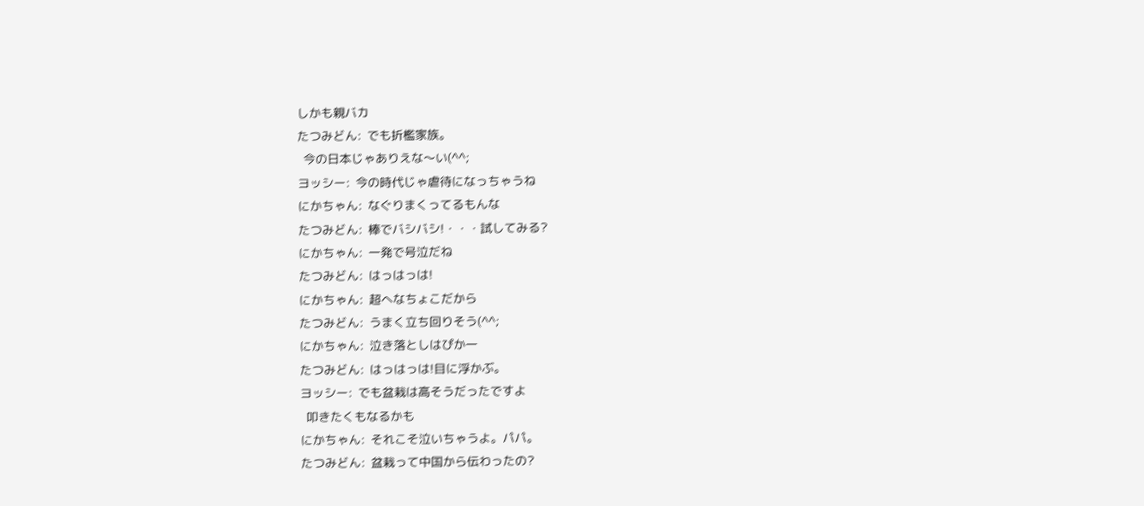しかも親バカ
たつみどん:  でも折檻家族。
  今の日本じゃありえな〜い(^^;
ヨッシー:  今の時代じゃ虐待になっちゃうね
にかちゃん:  なぐりまくってるもんな
たつみどん:  棒でバシバシ!・・・試してみる?
にかちゃん:  一発で号泣だね
たつみどん:  はっはっは!
にかちゃん:  超へなちょこだから
たつみどん:  うまく立ち回りそう(^^;
にかちゃん:  泣き落としはぴか一
たつみどん:  はっはっは!目に浮かぶ。
ヨッシー:  でも盆栽は高そうだったですよ
  叩きたくもなるかも
にかちゃん:  それこそ泣いちゃうよ。パパ。
たつみどん:  盆栽って中国から伝わったの?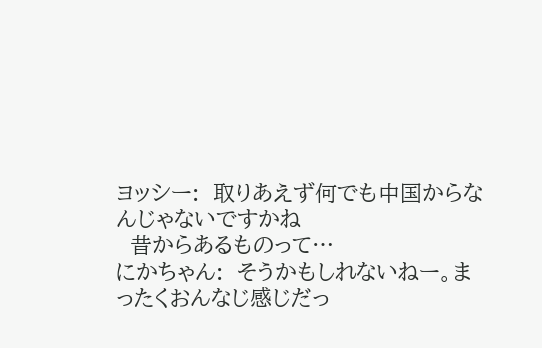ヨッシー:  取りあえず何でも中国からなんじゃないですかね
  昔からあるものって…
にかちゃん:  そうかもしれないねー。まったくおんなじ感じだっ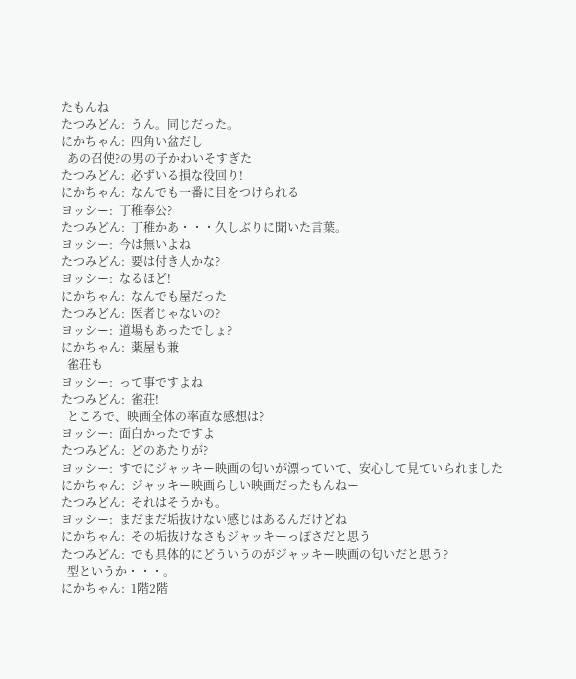たもんね
たつみどん:  うん。同じだった。
にかちゃん:  四角い盆だし
  あの召使?の男の子かわいそすぎた
たつみどん:  必ずいる損な役回り!
にかちゃん:  なんでも一番に目をつけられる
ヨッシー:  丁稚奉公?
たつみどん:  丁稚かあ・・・久しぶりに聞いた言葉。
ヨッシー:  今は無いよね
たつみどん:  要は付き人かな?
ヨッシー:  なるほど!
にかちゃん:  なんでも屋だった
たつみどん:  医者じゃないの?
ヨッシー:  道場もあったでしょ?
にかちゃん:  薬屋も兼
  雀荘も
ヨッシー:  って事ですよね
たつみどん:  雀荘!
  ところで、映画全体の率直な感想は?
ヨッシー:  面白かったですよ
たつみどん:  どのあたりが?
ヨッシー:  すでにジャッキー映画の匂いが漂っていて、安心して見ていられました
にかちゃん:  ジャッキー映画らしい映画だったもんねー
たつみどん:  それはそうかも。
ヨッシー:  まだまだ垢抜けない感じはあるんだけどね
にかちゃん:  その垢抜けなさもジャッキーっぽさだと思う
たつみどん:  でも具体的にどういうのがジャッキー映画の匂いだと思う?
  型というか・・・。
にかちゃん:  1階2階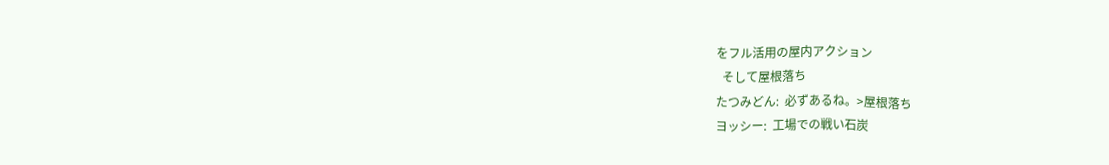をフル活用の屋内アクション
  そして屋根落ち
たつみどん:  必ずあるね。>屋根落ち
ヨッシー:  工場での戦い石炭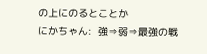の上にのるとことか
にかちゃん:  強⇒弱⇒最強の戦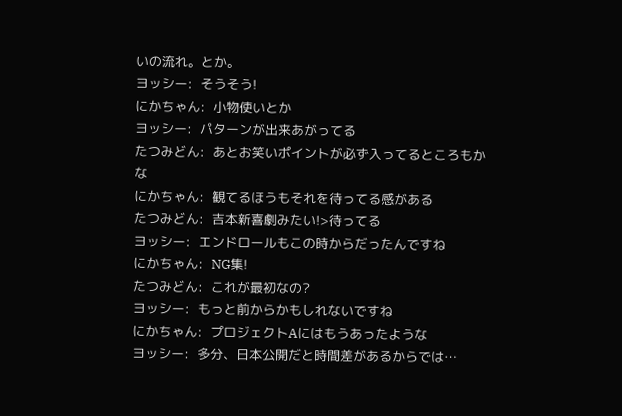いの流れ。とか。
ヨッシー:  そうそう!
にかちゃん:  小物使いとか
ヨッシー:  パターンが出来あがってる
たつみどん:  あとお笑いポイントが必ず入ってるところもかな
にかちゃん:  観てるほうもそれを待ってる感がある
たつみどん:  吉本新喜劇みたい!>待ってる
ヨッシー:  エンドロールもこの時からだったんですね
にかちゃん:  NG集!
たつみどん:  これが最初なの?
ヨッシー:  もっと前からかもしれないですね
にかちゃん:  プロジェクトAにはもうあったような
ヨッシー:  多分、日本公開だと時間差があるからでは…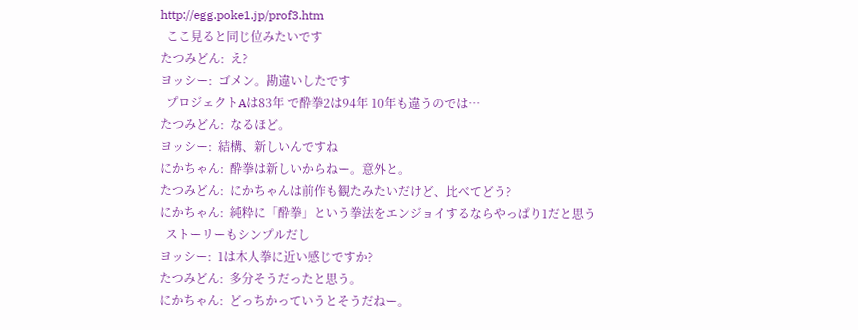http://egg.poke1.jp/prof3.htm
  ここ見ると同じ位みたいです
たつみどん:  え?
ヨッシー:  ゴメン。勘違いしたです
  プロジェクトAは83年 で酔拳2は94年 10年も違うのでは…
たつみどん:  なるほど。
ヨッシー:  結構、新しいんですね
にかちゃん:  酔拳は新しいからねー。意外と。
たつみどん:  にかちゃんは前作も観たみたいだけど、比べてどう?
にかちゃん:  純粋に「酔拳」という拳法をエンジョイするならやっぱり1だと思う
  ストーリーもシンプルだし
ヨッシー:  1は木人拳に近い感じですか?
たつみどん:  多分そうだったと思う。
にかちゃん:  どっちかっていうとそうだねー。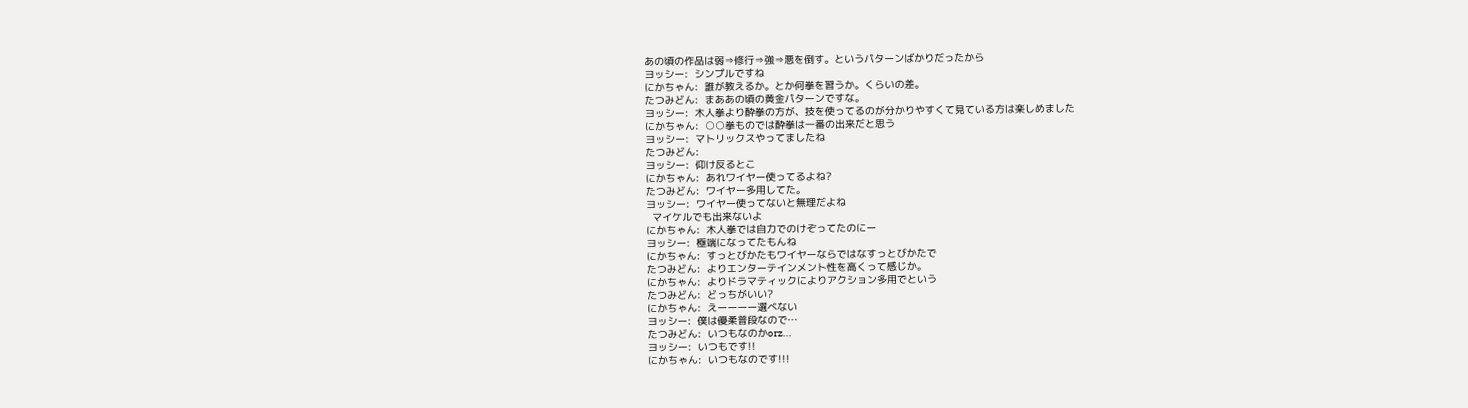あの頃の作品は弱⇒修行⇒強⇒悪を倒す。というパターンばかりだったから
ヨッシー:  シンプルですね
にかちゃん:  誰が教えるか。とか何拳を習うか。くらいの差。
たつみどん:  まああの頃の黄金パターンですな。
ヨッシー:  木人拳より酔拳の方が、技を使ってるのが分かりやすくて見ている方は楽しめました
にかちゃん:  ○○拳ものでは酔拳は一番の出来だと思う
ヨッシー:  マトリックスやってましたね
たつみどん:
ヨッシー:  仰け反るとこ
にかちゃん:  あれワイヤー使ってるよね?
たつみどん:  ワイヤー多用してた。
ヨッシー:  ワイヤー使ってないと無理だよね
  マイケルでも出来ないよ
にかちゃん:  木人拳では自力でのけぞってたのにー
ヨッシー:  極端になってたもんね
にかちゃん:  すっとびかたもワイヤーならではなすっとびかたで
たつみどん:  よりエンターテインメント性を高くって感じか。
にかちゃん:  よりドラマティックによりアクション多用でという
たつみどん:  どっちがいい?
にかちゃん:  えーーーー選べない
ヨッシー:  僕は優柔普段なので…
たつみどん:  いつもなのかorz...
ヨッシー:  いつもです!!
にかちゃん:  いつもなのです!!!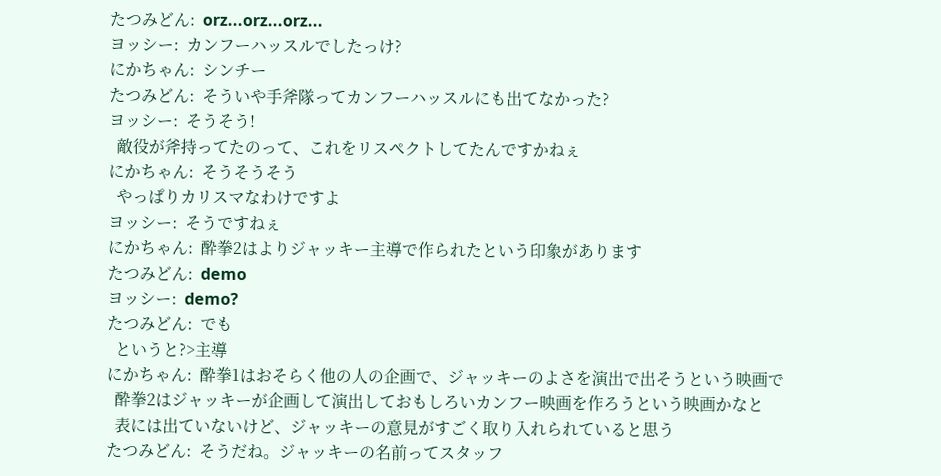たつみどん:  orz...orz...orz...
ヨッシー:  カンフーハッスルでしたっけ?
にかちゃん:  シンチー
たつみどん:  そういや手斧隊ってカンフーハッスルにも出てなかった?
ヨッシー:  そうそう!
  敵役が斧持ってたのって、これをリスペクトしてたんですかねぇ
にかちゃん:  そうそうそう
  やっぱりカリスマなわけですよ
ヨッシー:  そうですねぇ
にかちゃん:  酔拳2はよりジャッキー主導で作られたという印象があります
たつみどん:  demo
ヨッシー:  demo?
たつみどん:  でも
  というと?>主導
にかちゃん:  酔拳1はおそらく他の人の企画で、ジャッキーのよさを演出で出そうという映画で
  酔拳2はジャッキーが企画して演出しておもしろいカンフー映画を作ろうという映画かなと
  表には出ていないけど、ジャッキーの意見がすごく取り入れられていると思う
たつみどん:  そうだね。ジャッキーの名前ってスタッフ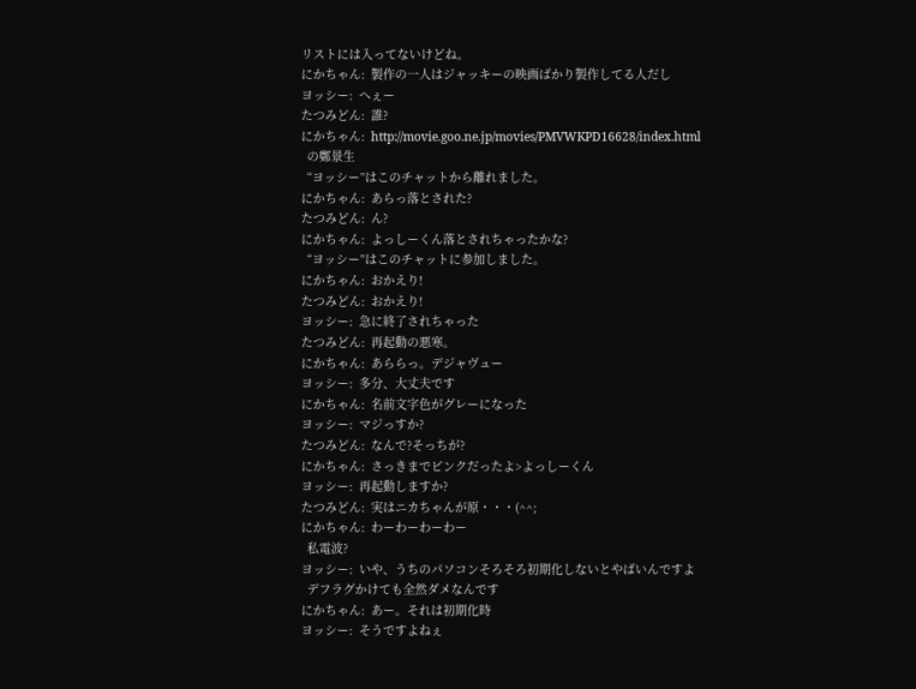リストには入ってないけどね。
にかちゃん:  製作の一人はジャッキーの映画ばかり製作してる人だし
ヨッシー:  へぇー
たつみどん:  誰?
にかちゃん:  http://movie.goo.ne.jp/movies/PMVWKPD16628/index.html
  の鄭景生
  “ヨッシー”はこのチャットから離れました。
にかちゃん:  あらっ落とされた?
たつみどん:  ん?
にかちゃん:  よっしーくん落とされちゃったかな?
  “ヨッシー”はこのチャットに参加しました。
にかちゃん:  おかえり!
たつみどん:  おかえり!
ヨッシー:  急に終了されちゃった
たつみどん:  再起動の悪寒。
にかちゃん:  あららっ。デジャヴュー
ヨッシー:  多分、大丈夫です
にかちゃん:  名前文字色がグレーになった
ヨッシー:  マジっすか?
たつみどん:  なんで?そっちが?
にかちゃん:  さっきまでピンクだったよ>よっしーくん
ヨッシー:  再起動しますか?
たつみどん:  実はニカちゃんが原・・・(^^;
にかちゃん:  わーわーわーわー
  私電波?
ヨッシー:  いや、うちのパソコンそろそろ初期化しないとやばいんですよ
  デフラグかけても全然ダメなんです
にかちゃん:  あー。それは初期化時
ヨッシー:  そうですよねぇ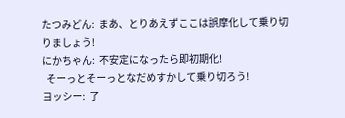たつみどん:  まあ、とりあえずここは誤摩化して乗り切りましょう!
にかちゃん:  不安定になったら即初期化!
  そーっとそーっとなだめすかして乗り切ろう!
ヨッシー:  了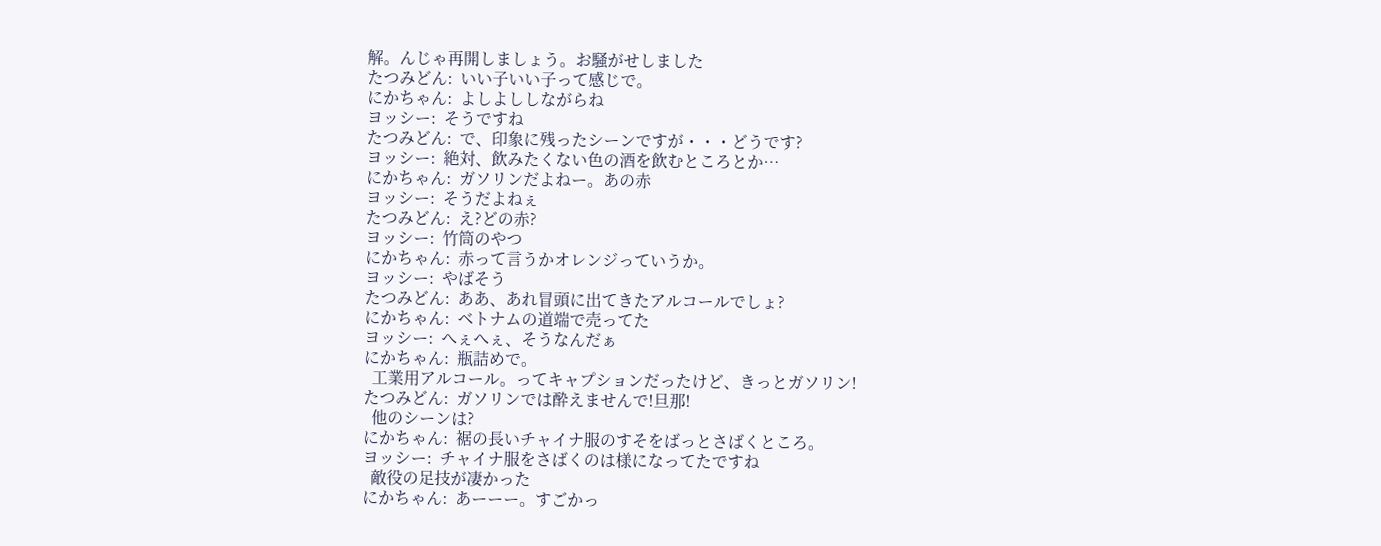解。んじゃ再開しましょう。お騒がせしました
たつみどん:  いい子いい子って感じで。
にかちゃん:  よしよししながらね
ヨッシー:  そうですね
たつみどん:  で、印象に残ったシーンですが・・・どうです?
ヨッシー:  絶対、飲みたくない色の酒を飲むところとか…
にかちゃん:  ガソリンだよねー。あの赤
ヨッシー:  そうだよねぇ
たつみどん:  え?どの赤?
ヨッシー:  竹筒のやつ
にかちゃん:  赤って言うかオレンジっていうか。
ヨッシー:  やばそう
たつみどん:  ああ、あれ冒頭に出てきたアルコールでしょ?
にかちゃん:  ベトナムの道端で売ってた
ヨッシー:  へぇへぇ、そうなんだぁ
にかちゃん:  瓶詰めで。
  工業用アルコール。ってキャプションだったけど、きっとガソリン!
たつみどん:  ガソリンでは酔えませんで!旦那!
  他のシーンは?
にかちゃん:  裾の長いチャイナ服のすそをばっとさばくところ。
ヨッシー:  チャイナ服をさばくのは様になってたですね
  敵役の足技が凄かった
にかちゃん:  あーーー。すごかっ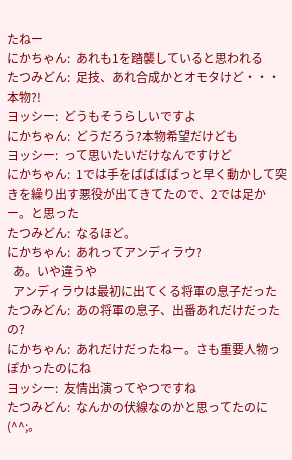たねー
にかちゃん:  あれも1を踏襲していると思われる
たつみどん:  足技、あれ合成かとオモタけど・・・本物?!
ヨッシー:  どうもそうらしいですよ
にかちゃん:  どうだろう?本物希望だけども
ヨッシー:  って思いたいだけなんですけど
にかちゃん:  1では手をばばばばっと早く動かして突きを繰り出す悪役が出てきてたので、2では足かー。と思った
たつみどん:  なるほど。
にかちゃん:  あれってアンディラウ?
  あ。いや違うや
  アンディラウは最初に出てくる将軍の息子だった
たつみどん:  あの将軍の息子、出番あれだけだったの?
にかちゃん:  あれだけだったねー。さも重要人物っぽかったのにね
ヨッシー:  友情出演ってやつですね
たつみどん:  なんかの伏線なのかと思ってたのに(^^;。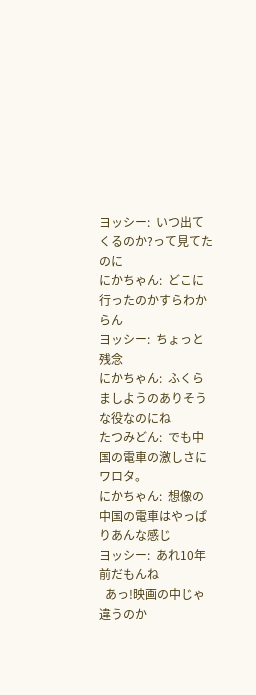ヨッシー:  いつ出てくるのか?って見てたのに
にかちゃん:  どこに行ったのかすらわからん
ヨッシー:  ちょっと残念
にかちゃん:  ふくらましようのありそうな役なのにね
たつみどん:  でも中国の電車の激しさにワロタ。
にかちゃん:  想像の中国の電車はやっぱりあんな感じ
ヨッシー:  あれ10年前だもんね
  あっ!映画の中じゃ違うのか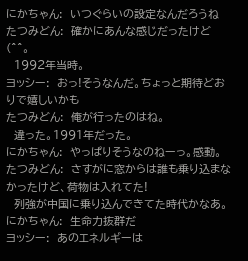にかちゃん:  いつぐらいの設定なんだろうね
たつみどん:  確かにあんな感じだったけど(^^。
  1992年当時。
ヨッシー:  おっ!そうなんだ。ちょっと期待どおりで嬉しいかも
たつみどん:  俺が行ったのはね。
  違った。1991年だった。
にかちゃん:  やっぱりそうなのねーっ。感動。
たつみどん:  さすがに窓からは誰も乗り込まなかったけど、荷物は入れてた!
  列強が中国に乗り込んできてた時代かなあ。
にかちゃん:  生命力抜群だ
ヨッシー:  あのエネルギーは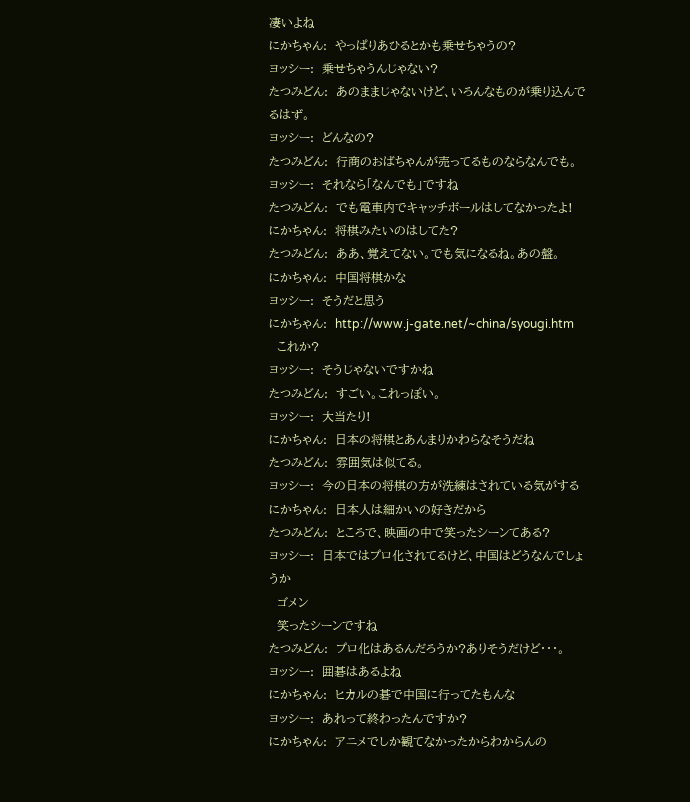凄いよね
にかちゃん:  やっぱりあひるとかも乗せちゃうの?
ヨッシー:  乗せちゃうんじゃない?
たつみどん:  あのままじゃないけど、いろんなものが乗り込んでるはず。
ヨッシー:  どんなの?
たつみどん:  行商のおばちゃんが売ってるものならなんでも。
ヨッシー:  それなら「なんでも」ですね
たつみどん:  でも電車内でキャッチボールはしてなかったよ!
にかちゃん:  将棋みたいのはしてた?
たつみどん:  ああ、覚えてない。でも気になるね。あの盤。
にかちゃん:  中国将棋かな
ヨッシー:  そうだと思う
にかちゃん:  http://www.j-gate.net/~china/syougi.htm
  これか?
ヨッシー:  そうじゃないですかね
たつみどん:  すごい。これっぽい。
ヨッシー:  大当たり!
にかちゃん:  日本の将棋とあんまりかわらなそうだね
たつみどん:  雰囲気は似てる。
ヨッシー:  今の日本の将棋の方が洗練はされている気がする
にかちゃん:  日本人は細かいの好きだから
たつみどん:  ところで、映画の中で笑ったシーンてある?
ヨッシー:  日本ではプロ化されてるけど、中国はどうなんでしょうか
  ゴメン
  笑ったシーンですね
たつみどん:  プロ化はあるんだろうか?ありそうだけど・・・。
ヨッシー:  囲碁はあるよね
にかちゃん:  ヒカルの碁で中国に行ってたもんな
ヨッシー:  あれって終わったんですか?
にかちゃん:  アニメでしか観てなかったからわからんの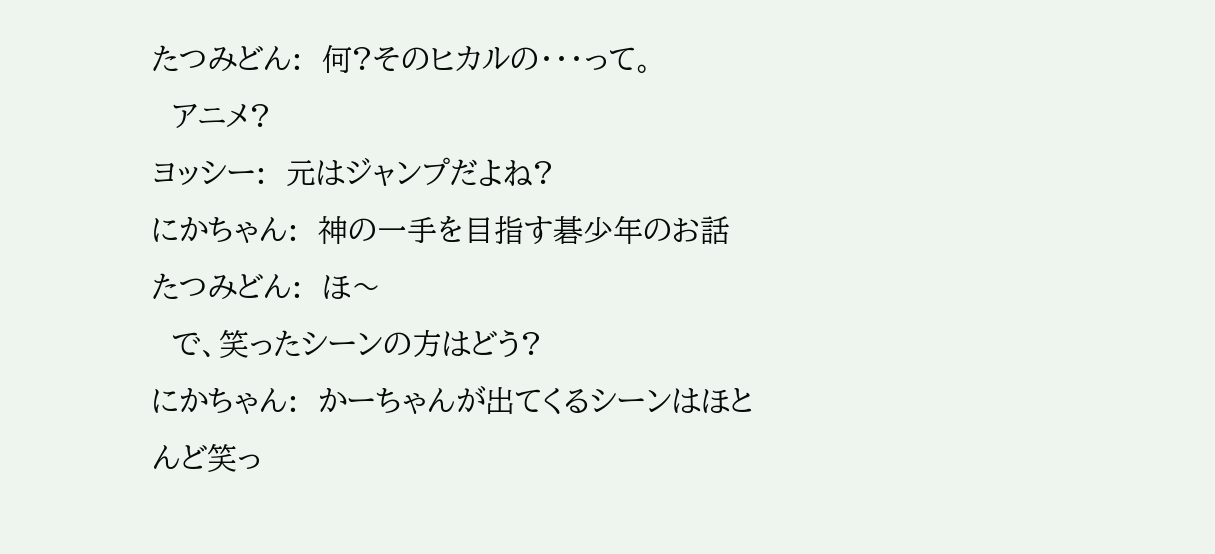たつみどん:  何?そのヒカルの・・・って。
  アニメ?
ヨッシー:  元はジャンプだよね?
にかちゃん:  神の一手を目指す碁少年のお話
たつみどん:  ほ〜
  で、笑ったシーンの方はどう?
にかちゃん:  かーちゃんが出てくるシーンはほとんど笑っ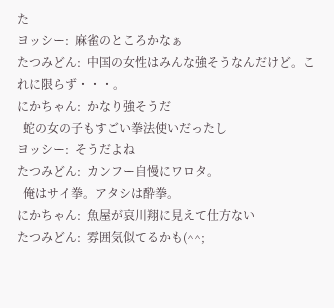た
ヨッシー:  麻雀のところかなぁ
たつみどん:  中国の女性はみんな強そうなんだけど。これに限らず・・・。
にかちゃん:  かなり強そうだ
  蛇の女の子もすごい拳法使いだったし
ヨッシー:  そうだよね
たつみどん:  カンフー自慢にワロタ。
  俺はサイ拳。アタシは酔拳。
にかちゃん:  魚屋が哀川翔に見えて仕方ない
たつみどん:  雰囲気似てるかも(^^;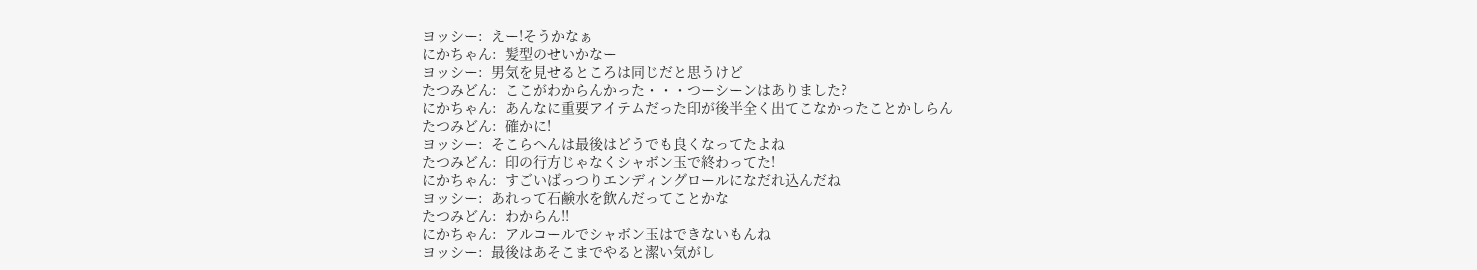ヨッシー:  えー!そうかなぁ
にかちゃん:  髪型のせいかなー
ヨッシー:  男気を見せるところは同じだと思うけど
たつみどん:  ここがわからんかった・・・つーシーンはありました?
にかちゃん:  あんなに重要アイテムだった印が後半全く出てこなかったことかしらん
たつみどん:  確かに!
ヨッシー:  そこらへんは最後はどうでも良くなってたよね
たつみどん:  印の行方じゃなくシャボン玉で終わってた!
にかちゃん:  すごいばっつりエンディングロールになだれ込んだね
ヨッシー:  あれって石鹸水を飲んだってことかな
たつみどん:  わからん!!
にかちゃん:  アルコールでシャボン玉はできないもんね
ヨッシー:  最後はあそこまでやると潔い気がし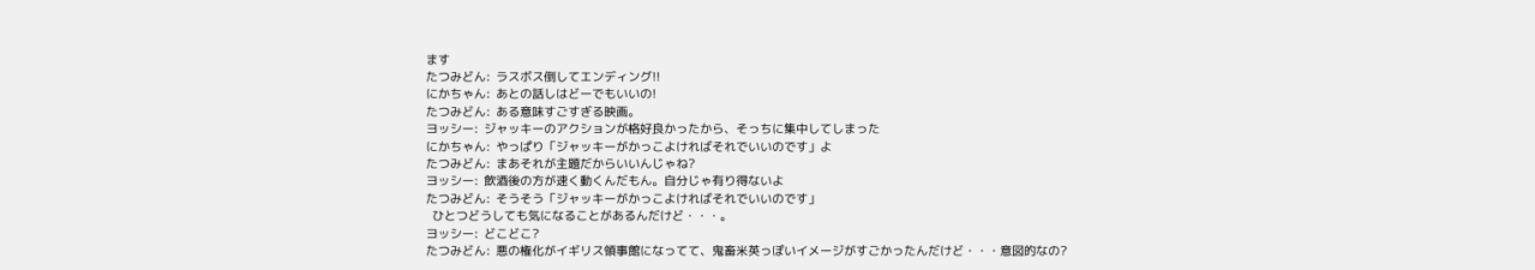ます
たつみどん:  ラスボス倒してエンディング!!
にかちゃん:  あとの話しはどーでもいいの!
たつみどん:  ある意味すごすぎる映画。
ヨッシー:  ジャッキーのアクションが格好良かったから、そっちに集中してしまった
にかちゃん:  やっぱり「ジャッキーがかっこよければそれでいいのです」よ
たつみどん:  まあそれが主題だからいいんじゃね?
ヨッシー:  飲酒後の方が速く動くんだもん。自分じゃ有り得ないよ
たつみどん:  そうそう「ジャッキーがかっこよければそれでいいのです」
  ひとつどうしても気になることがあるんだけど・・・。
ヨッシー:  どこどこ?
たつみどん:  悪の権化がイギリス領事館になってて、鬼畜米英っぽいイメージがすごかったんだけど・・・意図的なの?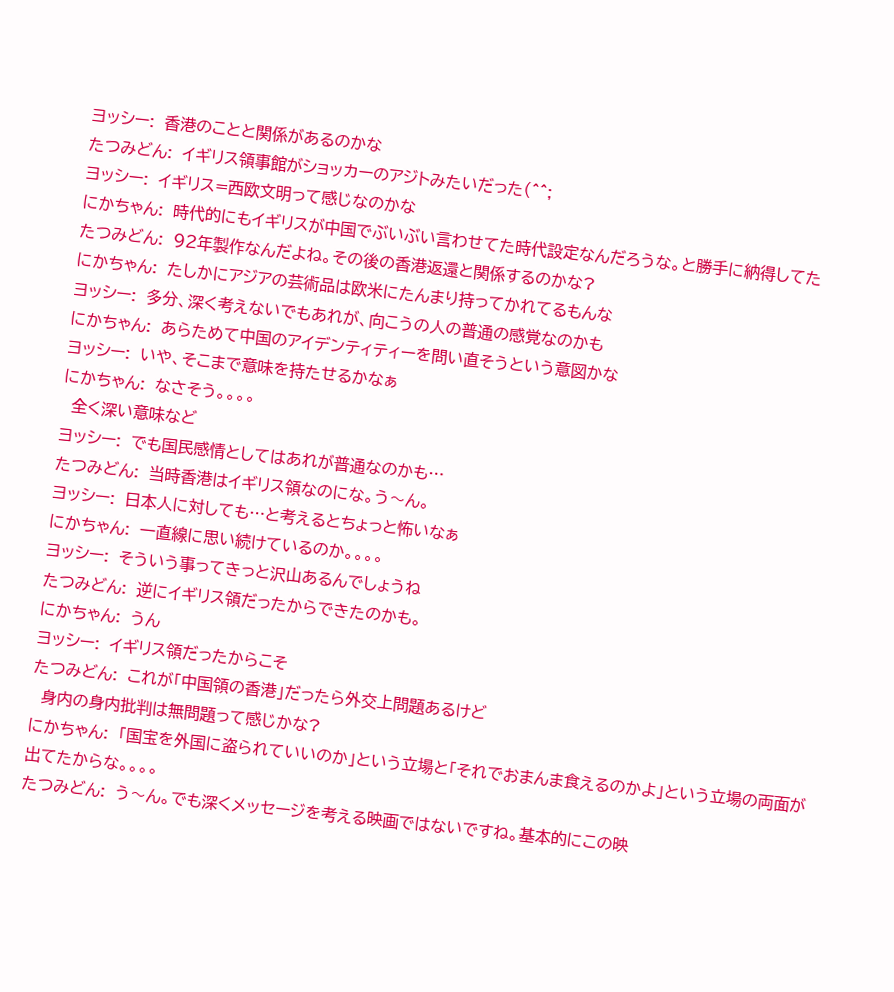ヨッシー:  香港のことと関係があるのかな
たつみどん:  イギリス領事館がショッカーのアジトみたいだった(^^;
ヨッシー:  イギリス=西欧文明って感じなのかな
にかちゃん:  時代的にもイギリスが中国でぶいぶい言わせてた時代設定なんだろうな。と勝手に納得してた
たつみどん:  92年製作なんだよね。その後の香港返還と関係するのかな?
にかちゃん:  たしかにアジアの芸術品は欧米にたんまり持ってかれてるもんな
ヨッシー:  多分、深く考えないでもあれが、向こうの人の普通の感覚なのかも
にかちゃん:  あらためて中国のアイデンティティーを問い直そうという意図かな
ヨッシー:  いや、そこまで意味を持たせるかなぁ
にかちゃん:  なさそう。。。。
  全く深い意味など
ヨッシー:  でも国民感情としてはあれが普通なのかも…
たつみどん:  当時香港はイギリス領なのにな。う〜ん。
ヨッシー:  日本人に対しても…と考えるとちょっと怖いなぁ
にかちゃん:  一直線に思い続けているのか。。。。
ヨッシー:  そういう事ってきっと沢山あるんでしょうね
たつみどん:  逆にイギリス領だったからできたのかも。
にかちゃん:  うん
ヨッシー:  イギリス領だったからこそ
たつみどん:  これが「中国領の香港」だったら外交上問題あるけど
  身内の身内批判は無問題って感じかな?
にかちゃん:  「国宝を外国に盗られていいのか」という立場と「それでおまんま食えるのかよ」という立場の両面が出てたからな。。。。
たつみどん:  う〜ん。でも深くメッセージを考える映画ではないですね。基本的にこの映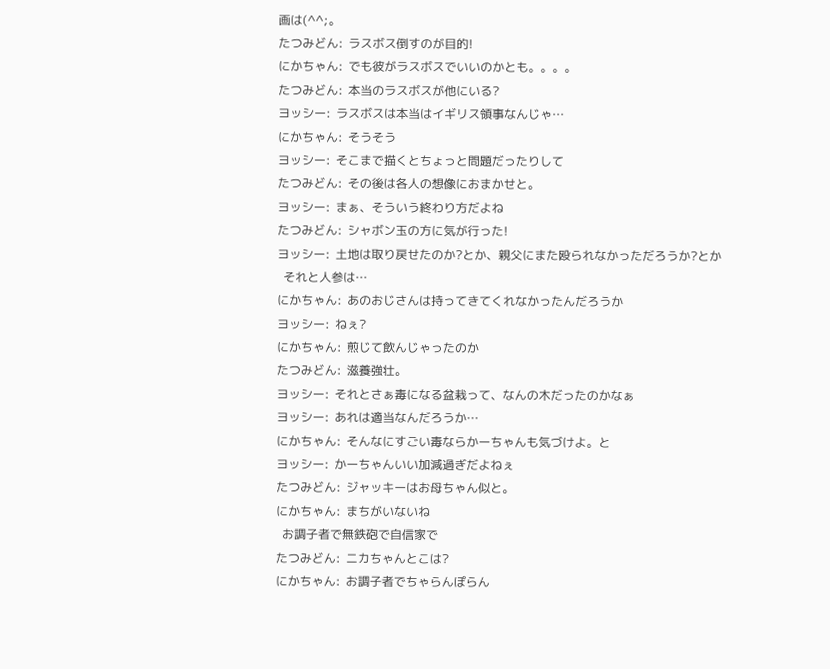画は(^^;。
たつみどん:  ラスボス倒すのが目的!
にかちゃん:  でも彼がラスボスでいいのかとも。。。。
たつみどん:  本当のラスボスが他にいる?
ヨッシー:  ラスボスは本当はイギリス領事なんじゃ…
にかちゃん:  そうそう
ヨッシー:  そこまで描くとちょっと問題だったりして
たつみどん:  その後は各人の想像におまかせと。
ヨッシー:  まぁ、そういう終わり方だよね
たつみどん:  シャボン玉の方に気が行った!
ヨッシー:  土地は取り戻せたのか?とか、親父にまた殴られなかっただろうか?とか
  それと人参は…
にかちゃん:  あのおじさんは持ってきてくれなかったんだろうか
ヨッシー:  ねぇ?
にかちゃん:  煎じて飲んじゃったのか
たつみどん:  滋養強壮。
ヨッシー:  それとさぁ毒になる盆栽って、なんの木だったのかなぁ
ヨッシー:  あれは適当なんだろうか…
にかちゃん:  そんなにすごい毒ならかーちゃんも気づけよ。と
ヨッシー:  かーちゃんいい加減過ぎだよねぇ
たつみどん:  ジャッキーはお母ちゃん似と。
にかちゃん:  まちがいないね
  お調子者で無鉄砲で自信家で
たつみどん:  ニカちゃんとこは?
にかちゃん:  お調子者でちゃらんぽらん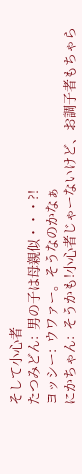そして小心者
たつみどん:  男の子は母親似・・・?!
ヨッシー:  ウワァー。そうなのかなぁ
にかちゃん:  そうかも!小心者じゃーないけど、お調子者もちゃら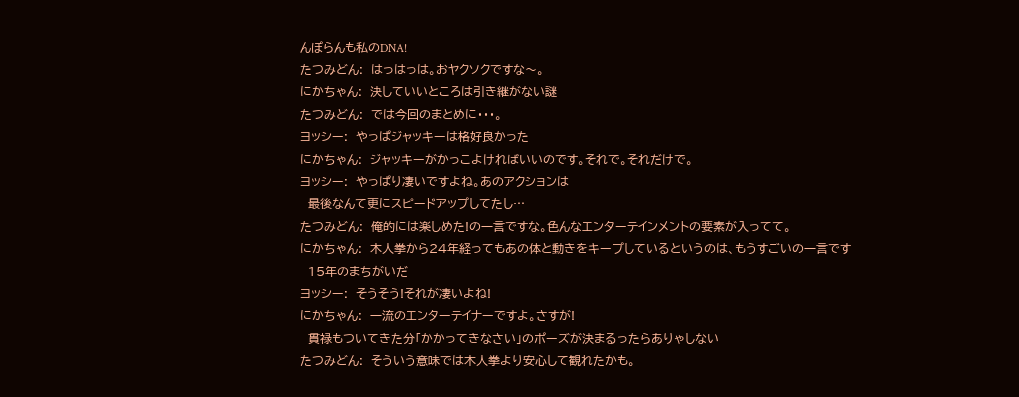んぽらんも私のDNA!
たつみどん:  はっはっは。おヤクソクですな〜。
にかちゃん:  決していいところは引き継がない謎
たつみどん:  では今回のまとめに・・・。
ヨッシー:  やっぱジャッキーは格好良かった
にかちゃん:  ジャッキーがかっこよければいいのです。それで。それだけで。
ヨッシー:  やっぱり凄いですよね。あのアクションは
  最後なんて更にスピードアップしてたし…
たつみどん:  俺的には楽しめた!の一言ですな。色んなエンターテインメントの要素が入ってて。
にかちゃん:  木人拳から24年経ってもあの体と動きをキープしているというのは、もうすごいの一言です
  15年のまちがいだ
ヨッシー:  そうそう!それが凄いよね!
にかちゃん:  一流のエンターテイナーですよ。さすが!
  貫禄もついてきた分「かかってきなさい」のポーズが決まるったらありゃしない
たつみどん:  そういう意味では木人拳より安心して観れたかも。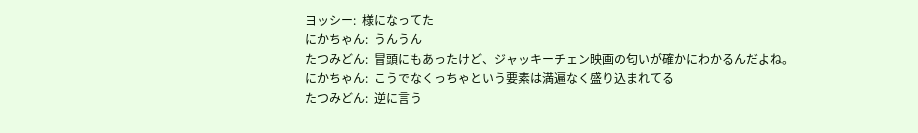ヨッシー:  様になってた
にかちゃん:  うんうん
たつみどん:  冒頭にもあったけど、ジャッキーチェン映画の匂いが確かにわかるんだよね。
にかちゃん:  こうでなくっちゃという要素は満遍なく盛り込まれてる
たつみどん:  逆に言う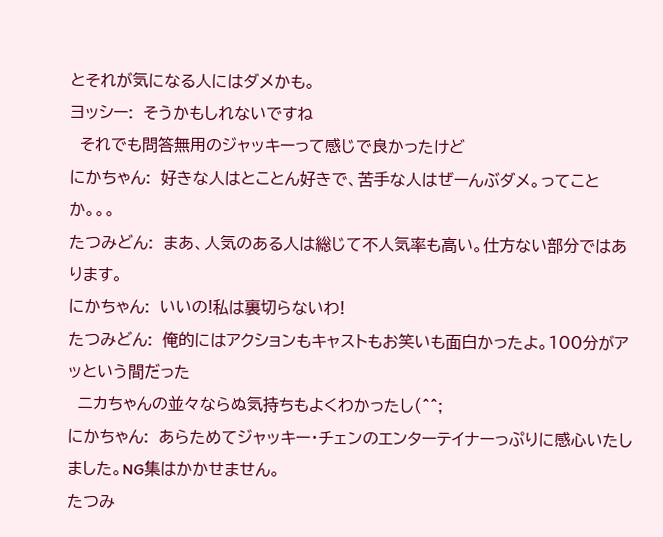とそれが気になる人にはダメかも。
ヨッシー:  そうかもしれないですね
  それでも問答無用のジャッキーって感じで良かったけど
にかちゃん:  好きな人はとことん好きで、苦手な人はぜーんぶダメ。ってことか。。。
たつみどん:  まあ、人気のある人は総じて不人気率も高い。仕方ない部分ではあります。
にかちゃん:  いいの!私は裏切らないわ!
たつみどん:  俺的にはアクションもキャストもお笑いも面白かったよ。100分がアッという間だった
  ニカちゃんの並々ならぬ気持ちもよくわかったし(^^;
にかちゃん:  あらためてジャッキー・チェンのエンターテイナーっぷりに感心いたしました。NG集はかかせません。
たつみ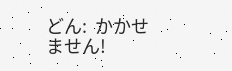どん:  かかせません!